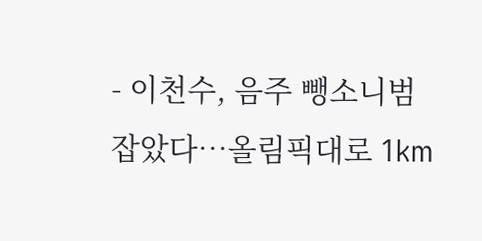- 이천수, 음주 뺑소니범 잡았다…올림픽대로 1km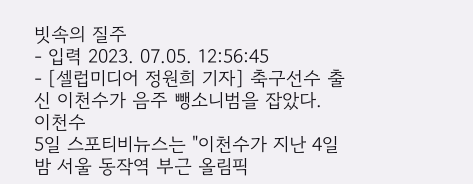빗속의 질주
- 입력 2023. 07.05. 12:56:45
- [셀럽미디어 정원희 기자] 축구선수 출신 이천수가 음주 뺑소니범을 잡았다.
이천수
5일 스포티비뉴스는 "이천수가 지난 4일 밤 서울 동작역 부근 올림픽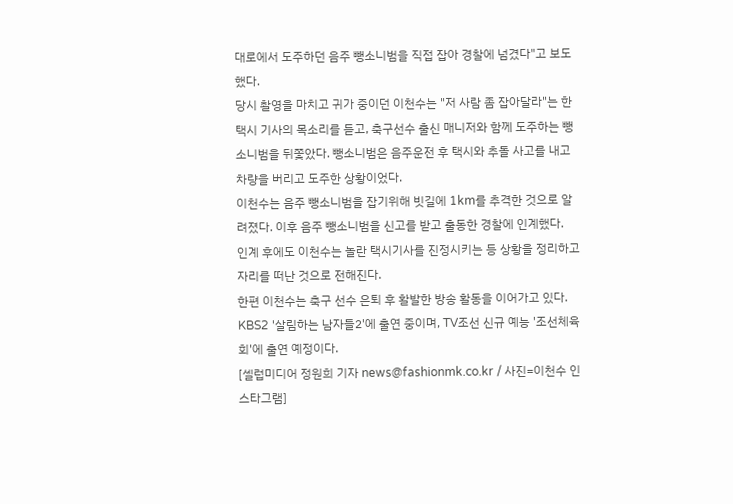대로에서 도주하던 음주 뺑소니범을 직접 잡아 경찰에 넘겼다"고 보도했다.
당시 촬영을 마치고 귀가 중이던 이천수는 "저 사람 좀 잡아달라"는 한 택시 기사의 목소리를 듣고, 축구선수 출신 매니저와 함께 도주하는 뺑소니범을 뒤쫓았다. 뺑소니범은 음주운전 후 택시와 추돌 사고를 내고 차량을 버리고 도주한 상황이었다.
이천수는 음주 뺑소니범을 잡기위해 빗길에 1km를 추격한 것으로 알려졌다. 이후 음주 뺑소니범을 신고를 받고 출동한 경찰에 인계했다.
인계 후에도 이천수는 놀란 택시기사를 진정시키는 등 상황을 정리하고 자리를 떠난 것으로 전해진다.
한편 이천수는 축구 선수 은퇴 후 활발한 방송 활동을 이어가고 있다. KBS2 '살림하는 남자들2'에 출연 중이며, TV조선 신규 예능 '조선체육회'에 출연 예정이다.
[셀럽미디어 정원희 기자 news@fashionmk.co.kr / 사진=이천수 인스타그램]